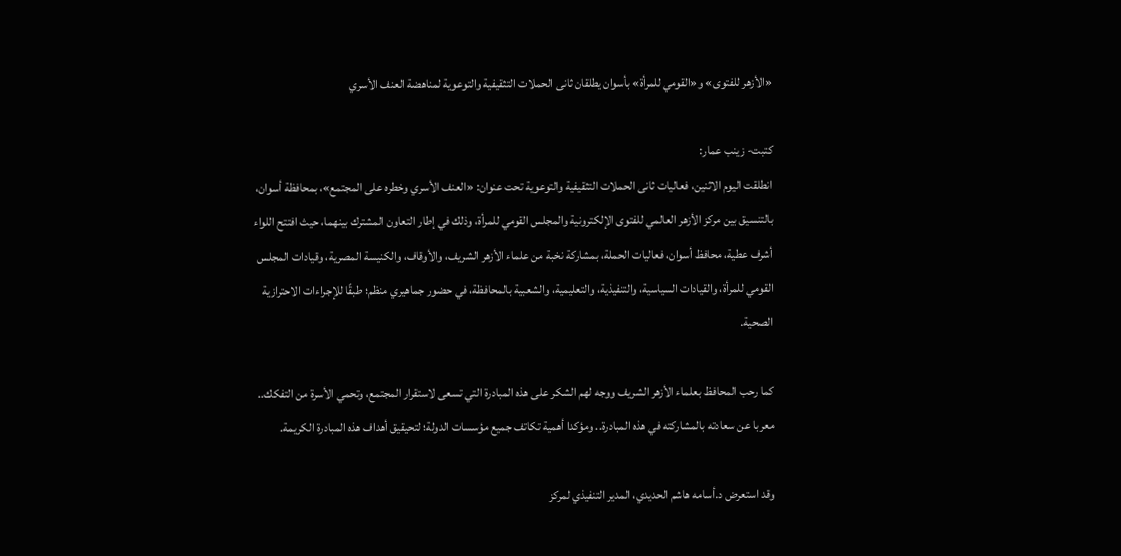«الأزهر للفتوى» و«القومي للمرأة» بأسوان يطلقان ثانى الحملات التثقيفية والتوعوية لمناهضة العنف الأسري

كتبت- زينب عمار:
انطلقت اليوم الاثنين، فعاليات ثانى الحملات التثقيفية والتوعوية تحت عنوان: «العنف الأسري وخطره على المجتمع»، بمحافظة أسوان، بالتنسيق بين مركز الأزهر العالمي للفتوى الإلكترونية والمجلس القومي للمرأة، وذلك في إطار التعاون المشترك بينهما، حيث افتتح اللواء أشرف عطية، محافظ أسوان، فعاليات الحملة، بمشاركة نخبة من علماء الأزهر الشريف، والأوقاف، والكنيسة المصرية، وقيادات المجلس القومي للمرأة، والقيادات السياسية، والتنفيذية، والتعليمية، والشعبية بالمحافظة، في حضور جماهيري منظم؛ طبقًا للإجراءات الاحترازية الصحية.

كما رحب المحافظ بعلماء الأزهر الشريف ووجه لهم الشكر على هذه المبادرة التي تسعى لاستقرار المجتمع، وتحمي الأسرة من التفكك.. معربا عن سعادته بالمشاركته في هذه المبادرة.. ومؤكدا أهمية تكاتف جميع مؤسسات الدولة؛ لتحيقيق أهداف هذه المبادرة الكريمة.

وقد استعرض د.أسامه هاشم الحديدي، المدير التنفيذي لمركز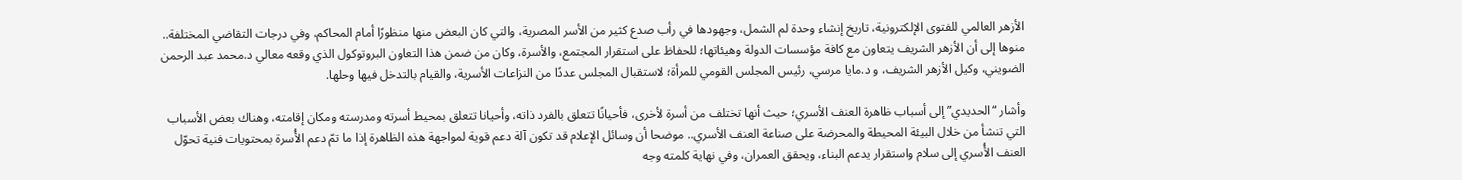الأزهر العالمي للفتوى الإلكترونية، تاريخ إنشاء وحدة لم الشمل، وجهودها في رأب صدع كثير من الأسر المصرية، والتي كان البعض منها منظورًا أمام المحاكم، وفي درجات التقاضي المختلفة.. منوها إلى أن الأزهر الشريف يتعاون مع كافة مؤسسات الدولة وهيئاتها؛ للحفاظ على استقرار المجتمع، والأسرة، وكان من ضمن هذا التعاون البروتوكول الذي وقعه معالي د.محمد عبد الرحمن الضويني، وكيل الأزهر الشريف، و د.مايا مرسي، رئيس المجلس القومي للمرأة؛ لاستقبال المجلس عددًا من النزاعات الأسرية، والقيام بالتدخل فيها وحلها.

وأشار “الحديدي” إلى أسباب ظاهرة العنف الأسري؛ حيث أنها تختلف من أسرة لأخرى، فأحيانًا تتعلق بالفرد ذاته، وأحيانا تتعلق بمحيط أسرته ومدرسته ومكان إقامته، وهناك بعض الأسباب التي تنشأ من خلال البيئة المحيطة والمحرضة على صناعة العنف الأسري.. موضحا أن وسائل الإعلام قد تكون آلة دعم قوية لمواجهة هذه الظاهرة إذا ما تمّ دعم الأُسرة بمحتويات فنية تحوّل العنف الأُسري إلى سلام واستقرار يدعم البناء، ويحقق العمران، وفي نهاية كلمته وجه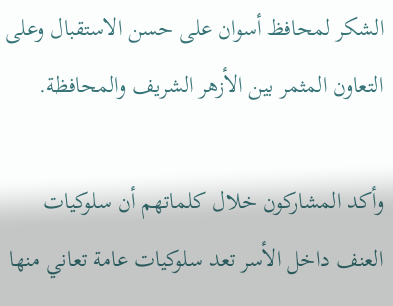الشكر لمحافظ أسوان على حسن الاستقبال وعلى التعاون المثمر بين الأزهر الشريف والمحافظة.

وأكد المشاركون خلال كلماتهم أن سلوكيات العنف داخل الأسر تعد سلوكيات عامة تعاني منها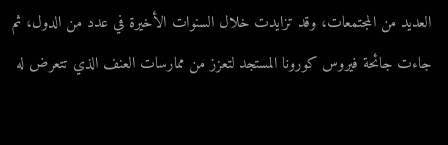العديد من المجتمعات، وقد تزايدت خلال السنوات الأخيرة في عدد من الدول، ثم جاءت جائحة فيروس كورونا المستجد لتعزز من ممارسات العنف الذي تتعرض له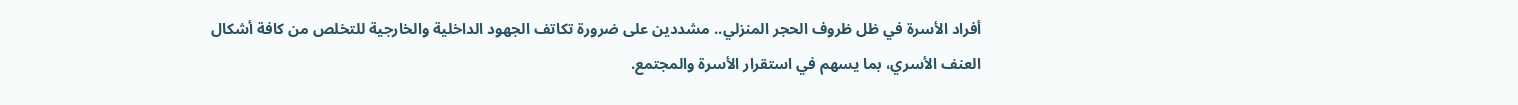أفراد الأسرة في ظل ظروف الحجر المنزلي.. مشددين على ضرورة تكاتف الجهود الداخلية والخارجية للتخلص من كافة أشكال العنف الأسري، بما يسهم في استقرار الأسرة والمجتمع.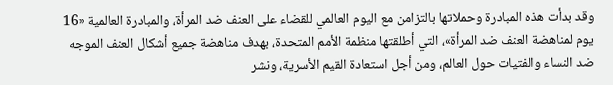وقد بدأت هذه المبادرة وحملاتها بالتزامن مع اليوم العالمي للقضاء على العنف ضد المرأة، والمبادرة العالمية «16 يوم لمناهضة العنف ضد المرأة»، التي أطلقتها منظمة الأمم المتحدة، بهدف مناهضة جميع أشكال العنف الموجه ضد النساء والفتيات حول العالم، ومن أجل استعادة القيم الأسرية، ونشر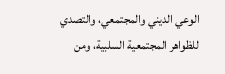الوعي الديني والمجتمعي، والتصدي للظواهر المجتمعية السلبية، ومن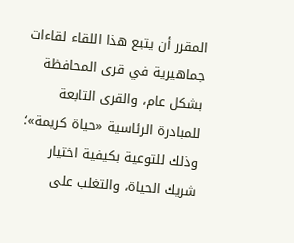المقرر أن يتبع هذا اللقاء لقاءات جماهيرية في قرى المحافظة بشكل عام، والقرى التابعة للمبادرة الرئاسية «حياة كريمة»؛ وذلك للتوعية بكيفية اختيار شريك الحياة، والتغلب على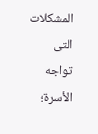المشكلات التى تواجه الأسرة؛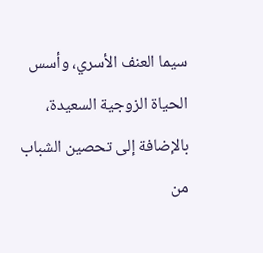سيما العنف الأسري، وأسس الحياة الزوجية السعيدة، بالإضافة إلى تحصين الشباب من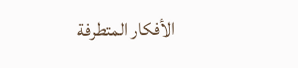الأفكار المتطرفة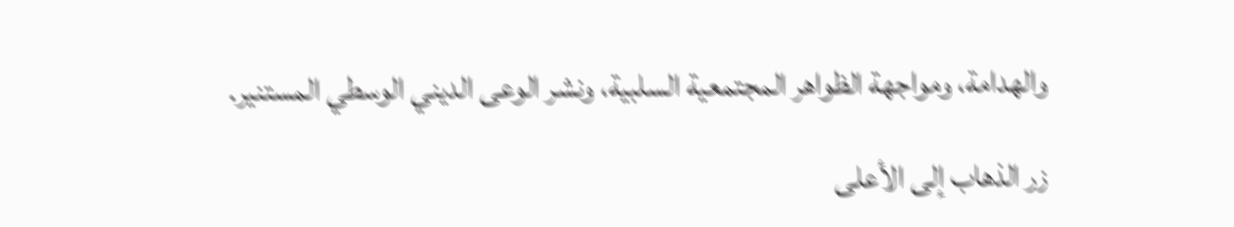والهدامة، ومواجهة الظواهر المجتمعية السلبية، ونشر الوعى الديني الوسطي المستنير.

زر الذهاب إلى الأعلى